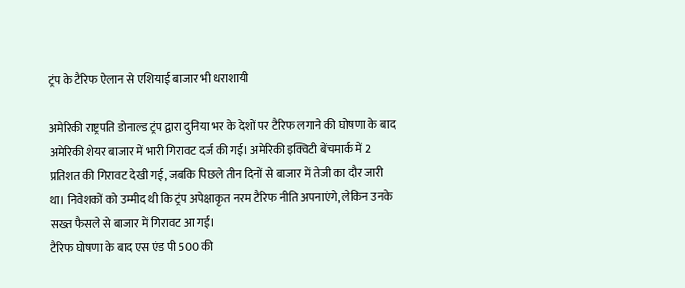ट्रंप के टैरिफ ऐलान से एशियाई बाजार भी धराशायी

अमेरिकी राष्ट्रपति डोनाल्ड ट्रंप द्वारा दुनिया भर के देशों पर टैरिफ लगाने की घोषणा के बाद अमेरिकी शेयर बाजार में भारी गिरावट दर्ज की गई। अमेरिकी इक्विटी बेंचमार्क में 2 प्रतिशत की गिरावट देखी गई, जबकि पिछले तीन दिनों से बाजार में तेजी का दौर जारी था। निवेशकों को उम्मीद थी कि ट्रंप अपेक्षाकृत नरम टैरिफ नीति अपनाएंगे, लेकिन उनके सख्त फैसले से बाजार में गिरावट आ गई।
टैरिफ घोषणा के बाद एस एंड पी 500 की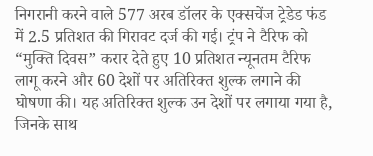निगरानी करने वाले 577 अरब डॉलर के एक्सचेंज ट्रेडेड फंड में 2.5 प्रतिशत की गिरावट दर्ज की गई। ट्रंप ने टैरिफ को “मुक्ति दिवस” करार देते हुए 10 प्रतिशत न्यूनतम टैरिफ लागू करने और 60 देशों पर अतिरिक्त शुल्क लगाने की घोषणा की। यह अतिरिक्त शुल्क उन देशों पर लगाया गया है, जिनके साथ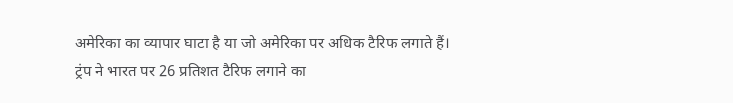अमेरिका का व्यापार घाटा है या जो अमेरिका पर अधिक टैरिफ लगाते हैं।
ट्रंप ने भारत पर 26 प्रतिशत टैरिफ लगाने का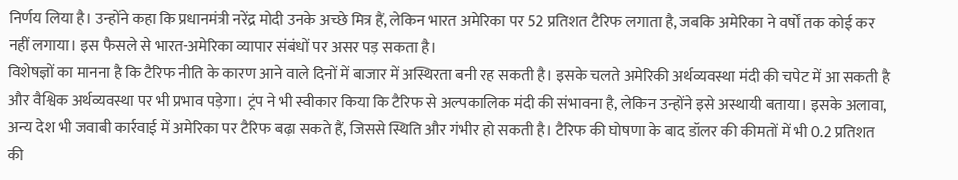निर्णय लिया है। उन्होंने कहा कि प्रधानमंत्री नरेंद्र मोदी उनके अच्छे मित्र हैं, लेकिन भारत अमेरिका पर 52 प्रतिशत टैरिफ लगाता है, जबकि अमेरिका ने वर्षों तक कोई कर नहीं लगाया। इस फैसले से भारत-अमेरिका व्यापार संबंधों पर असर पड़ सकता है।
विशेषज्ञों का मानना है कि टैरिफ नीति के कारण आने वाले दिनों में बाजार में अस्थिरता बनी रह सकती है। इसके चलते अमेरिकी अर्थव्यवस्था मंदी की चपेट में आ सकती है और वैश्विक अर्थव्यवस्था पर भी प्रभाव पड़ेगा। ट्रंप ने भी स्वीकार किया कि टैरिफ से अल्पकालिक मंदी की संभावना है, लेकिन उन्होंने इसे अस्थायी बताया। इसके अलावा, अन्य देश भी जवाबी कार्रवाई में अमेरिका पर टैरिफ बढ़ा सकते हैं, जिससे स्थिति और गंभीर हो सकती है। टैरिफ की घोषणा के बाद डॉलर की कीमतों में भी 0.2 प्रतिशत की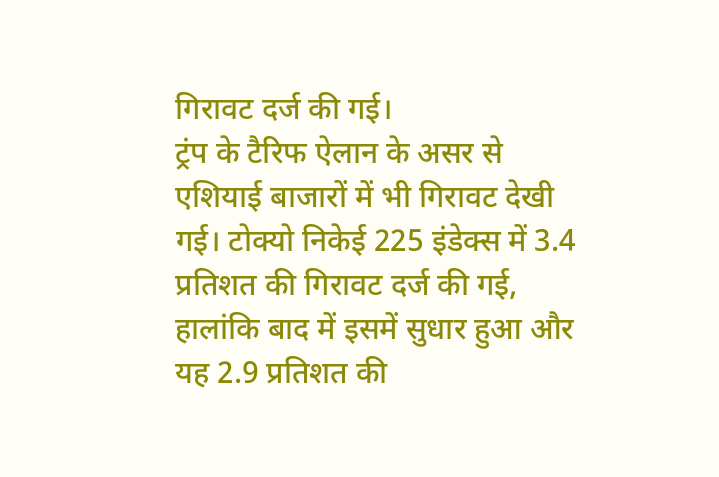गिरावट दर्ज की गई।
ट्रंप के टैरिफ ऐलान के असर से एशियाई बाजारों में भी गिरावट देखी गई। टोक्यो निकेई 225 इंडेक्स में 3.4 प्रतिशत की गिरावट दर्ज की गई, हालांकि बाद में इसमें सुधार हुआ और यह 2.9 प्रतिशत की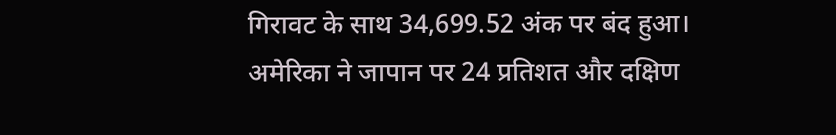गिरावट के साथ 34,699.52 अंक पर बंद हुआ। अमेरिका ने जापान पर 24 प्रतिशत और दक्षिण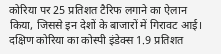कोरिया पर 25 प्रतिशत टैरिफ लगाने का ऐलान किया, जिससे इन देशों के बाजारों में गिरावट आई। दक्षिण कोरिया का कोस्पी इंडेक्स 1.9 प्रतिशत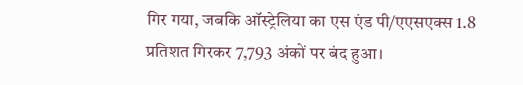गिर गया, जबकि ऑस्ट्रेलिया का एस एंड पी/एएसएक्स 1.8 प्रतिशत गिरकर 7,793 अंकों पर बंद हुआ।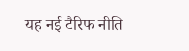यह नई टैरिफ नीति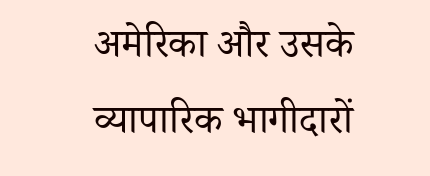अमेरिका और उसके व्यापारिक भागीदारों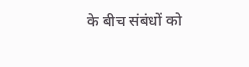के बीच संबंधों को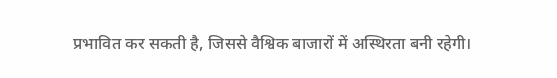प्रभावित कर सकती है, जिससे वैश्विक बाजारों में अस्थिरता बनी रहेगी।